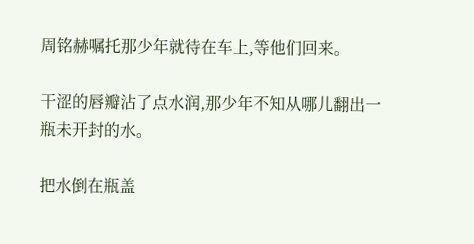周铭赫嘱托那少年就待在车上,等他们回来。

干涩的唇瓣沾了点水润,那少年不知从哪儿翻出一瓶未开封的水。

把水倒在瓶盖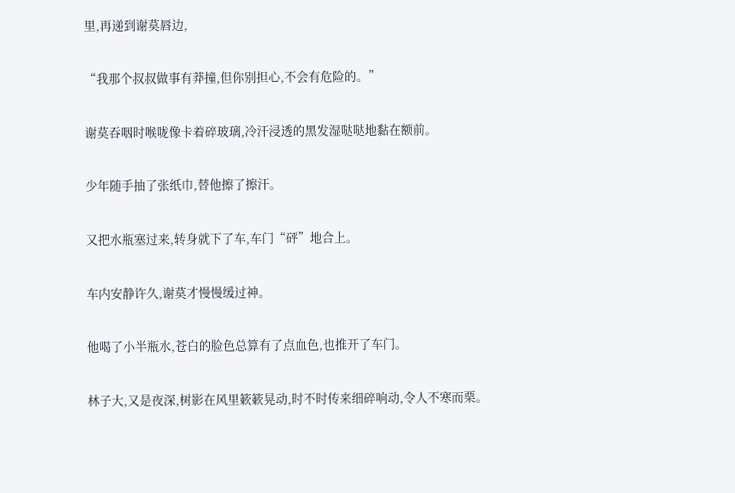里,再递到谢莫唇边,

“我那个叔叔做事有莽撞,但你别担心,不会有危险的。”

谢莫吞咽时喉咙像卡着碎玻璃,冷汗浸透的黑发湿哒哒地黏在额前。

少年随手抽了张纸巾,替他擦了擦汗。

又把水瓶塞过来,转身就下了车,车门“砰”地合上。

车内安静许久,谢莫才慢慢缓过神。

他喝了小半瓶水,苍白的脸色总算有了点血色,也推开了车门。

林子大,又是夜深,树影在风里簌簌晃动,时不时传来细碎响动,令人不寒而栗。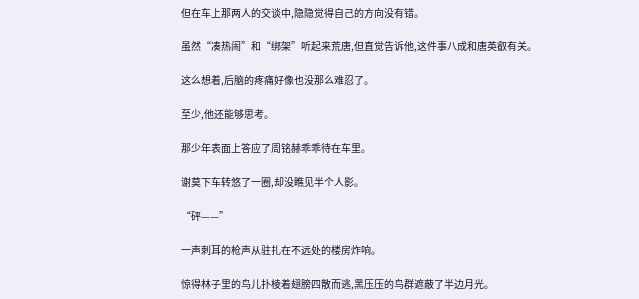但在车上那两人的交谈中,隐隐觉得自己的方向没有错。

虽然“凑热闹”和“绑架”听起来荒唐,但直觉告诉他,这件事八成和唐英叡有关。

这么想着,后脑的疼痛好像也没那么难忍了。

至少,他还能够思考。

那少年表面上答应了周铭赫乖乖待在车里。

谢莫下车转悠了一圈,却没瞧见半个人影。

“砰——”

一声刺耳的枪声从驻扎在不远处的楼房炸响。

惊得林子里的鸟儿扑棱着翅膀四散而逃,黑压压的鸟群遮蔽了半边月光。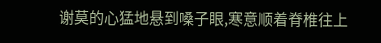谢莫的心猛地悬到嗓子眼,寒意顺着脊椎往上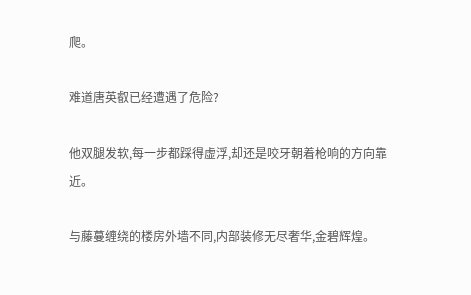爬。

难道唐英叡已经遭遇了危险?

他双腿发软,每一步都踩得虚浮,却还是咬牙朝着枪响的方向靠近。

与藤蔓缠绕的楼房外墙不同,内部装修无尽奢华,金碧辉煌。